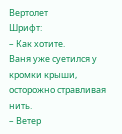Вертолет
Шрифт:
– Как хотите.
Ваня уже суетился у кромки крыши, осторожно стравливая нить.
– Ветер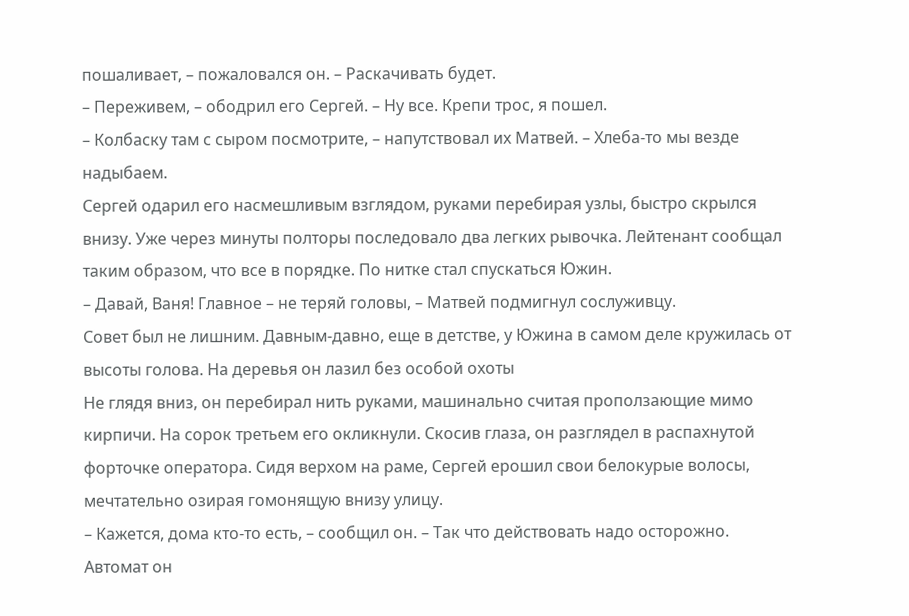пошаливает, – пожаловался он. – Раскачивать будет.
– Переживем, – ободрил его Сергей. – Ну все. Крепи трос, я пошел.
– Колбаску там с сыром посмотрите, – напутствовал их Матвей. – Хлеба-то мы везде надыбаем.
Сергей одарил его насмешливым взглядом, руками перебирая узлы, быстро скрылся внизу. Уже через минуты полторы последовало два легких рывочка. Лейтенант сообщал таким образом, что все в порядке. По нитке стал спускаться Южин.
– Давай, Ваня! Главное – не теряй головы, – Матвей подмигнул сослуживцу.
Совет был не лишним. Давным-давно, еще в детстве, у Южина в самом деле кружилась от высоты голова. На деревья он лазил без особой охоты
Не глядя вниз, он перебирал нить руками, машинально считая проползающие мимо кирпичи. На сорок третьем его окликнули. Скосив глаза, он разглядел в распахнутой форточке оператора. Сидя верхом на раме, Сергей ерошил свои белокурые волосы, мечтательно озирая гомонящую внизу улицу.
– Кажется, дома кто-то есть, – сообщил он. – Так что действовать надо осторожно.
Автомат он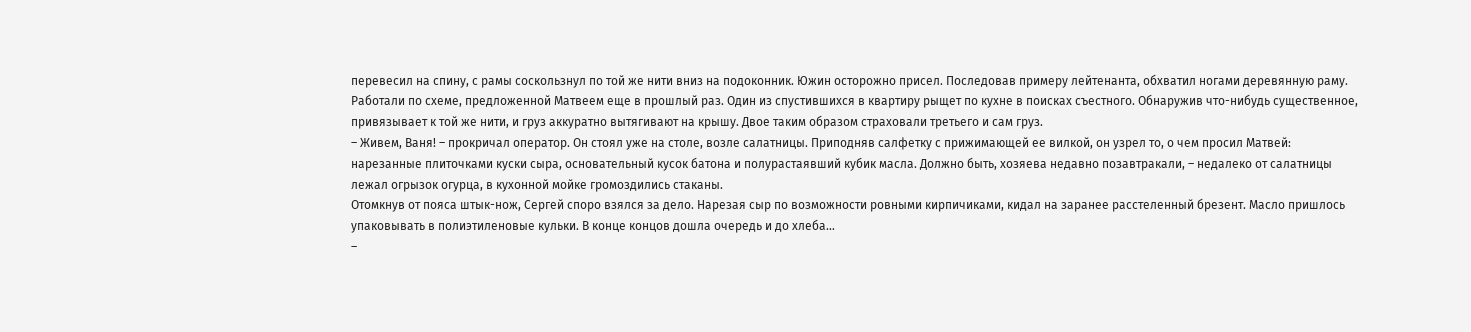перевесил на спину, с рамы соскользнул по той же нити вниз на подоконник. Южин осторожно присел. Последовав примеру лейтенанта, обхватил ногами деревянную раму. Работали по схеме, предложенной Матвеем еще в прошлый раз. Один из спустившихся в квартиру рыщет по кухне в поисках съестного. Обнаружив что-нибудь существенное, привязывает к той же нити, и груз аккуратно вытягивают на крышу. Двое таким образом страховали третьего и сам груз.
– Живем, Ваня! – прокричал оператор. Он стоял уже на столе, возле салатницы. Приподняв салфетку с прижимающей ее вилкой, он узрел то, о чем просил Матвей: нарезанные плиточками куски сыра, основательный кусок батона и полурастаявший кубик масла. Должно быть, хозяева недавно позавтракали, – недалеко от салатницы лежал огрызок огурца, в кухонной мойке громоздились стаканы.
Отомкнув от пояса штык-нож, Сергей споро взялся за дело. Нарезая сыр по возможности ровными кирпичиками, кидал на заранее расстеленный брезент. Масло пришлось упаковывать в полиэтиленовые кульки. В конце концов дошла очередь и до хлеба…
–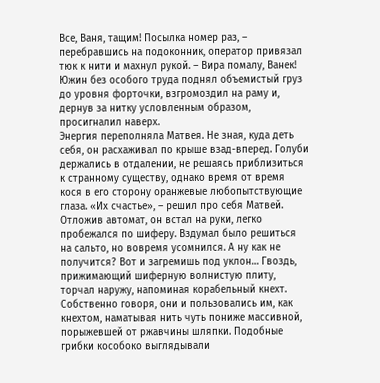Все, Ваня, тащим! Посылка номер раз, – перебравшись на подоконник, оператор привязал тюк к нити и махнул рукой. – Вира помалу, Ванек!
Южин без особого труда поднял объемистый груз до уровня форточки, взгромоздил на раму и, дернув за нитку условленным образом, просигналил наверх.
Энергия переполняла Матвея. Не зная, куда деть себя, он расхаживал по крыше взад-вперед. Голуби держались в отдалении, не решаясь приблизиться к странному существу, однако время от время кося в его сторону оранжевые любопытствующие глаза. «Их счастье», – решил про себя Матвей. Отложив автомат, он встал на руки, легко пробежался по шиферу. Вздумал было решиться на сальто, но вовремя усомнился. А ну как не получится? Вот и загремишь под уклон… Гвоздь, прижимающий шиферную волнистую плиту, торчал наружу, напоминая корабельный кнехт. Собственно говоря, они и пользовались им, как кнехтом, наматывая нить чуть пониже массивной, порыжевшей от ржавчины шляпки. Подобные грибки кособоко выглядывали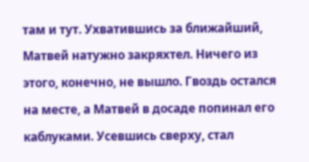там и тут. Ухватившись за ближайший, Матвей натужно закряхтел. Ничего из этого, конечно, не вышло. Гвоздь остался на месте, а Матвей в досаде попинал его каблуками. Усевшись сверху, стал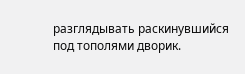разглядывать раскинувшийся под тополями дворик.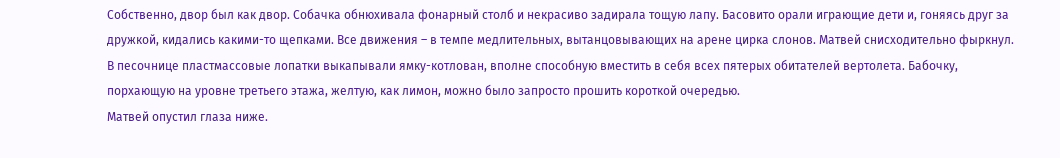Собственно, двор был как двор. Собачка обнюхивала фонарный столб и некрасиво задирала тощую лапу. Басовито орали играющие дети и, гоняясь друг за дружкой, кидались какими-то щепками. Все движения – в темпе медлительных, вытанцовывающих на арене цирка слонов. Матвей снисходительно фыркнул. В песочнице пластмассовые лопатки выкапывали ямку-котлован, вполне способную вместить в себя всех пятерых обитателей вертолета. Бабочку, порхающую на уровне третьего этажа, желтую, как лимон, можно было запросто прошить короткой очередью.
Матвей опустил глаза ниже.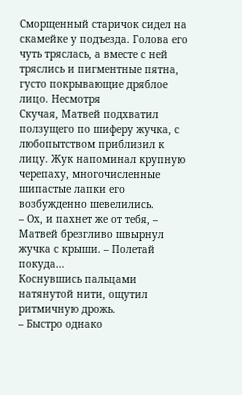Сморщенный старичок сидел на скамейке у подъезда. Голова его чуть тряслась, а вместе с ней тряслись и пигментные пятна, густо покрывающие дряблое лицо. Несмотря
Скучая, Матвей подхватил ползущего по шиферу жучка, с любопытством приблизил к лицу. Жук напоминал крупную черепаху, многочисленные шипастые лапки его возбужденно шевелились.
– Ох, и пахнет же от тебя, – Матвей брезгливо швырнул жучка с крыши. – Полетай покуда…
Коснувшись пальцами натянутой нити, ощутил ритмичную дрожь.
– Быстро однако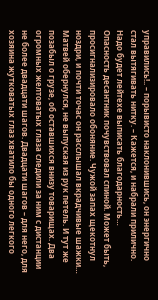управились!.. – порывисто наклонившись, он энергично стал вытягивать нитку. – Кажется, и набрали прилично. Надо будет лейтехе выписать благодарность…
Опасность десантник почувствовал спиной. Может быть, просигнализировало обоняние. Чужой запах щекотнул ноздри, и почти точас он расслышал вкрадчивые шажки… Матвей обернулся, не выпуская из рук петель. И тут же позабыл о грузе, об оставшихся внизу товарищах. Два огромных желтоватых глаза следили за ним с дистанции не более двадцати шагов. Двадцати шагов – для него, для хозяина жутковатых глаз хватило бы одного легкого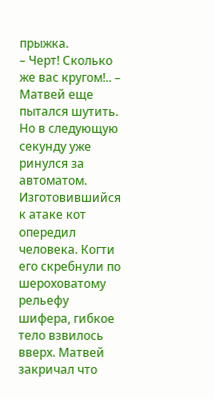прыжка.
– Черт! Сколько же вас кругом!.. – Матвей еще пытался шутить. Но в следующую секунду уже ринулся за автоматом. Изготовившийся к атаке кот опередил человека. Когти его скребнули по шероховатому рельефу шифера, гибкое тело взвилось вверх. Матвей закричал что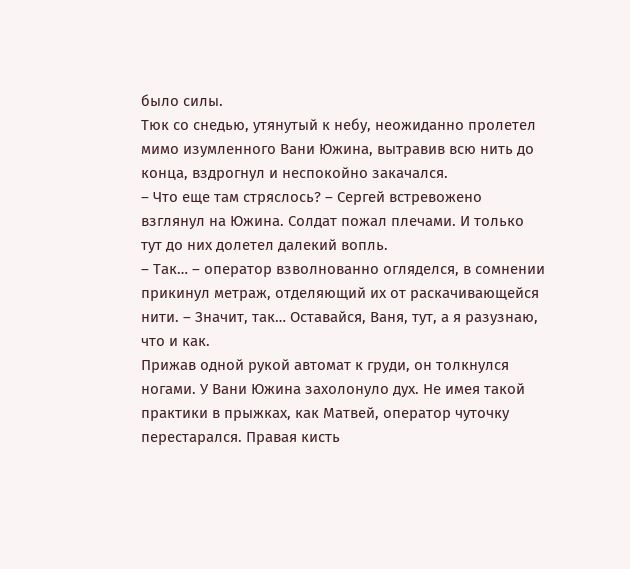было силы.
Тюк со снедью, утянутый к небу, неожиданно пролетел мимо изумленного Вани Южина, вытравив всю нить до конца, вздрогнул и неспокойно закачался.
– Что еще там стряслось? – Сергей встревожено взглянул на Южина. Солдат пожал плечами. И только тут до них долетел далекий вопль.
– Так… – оператор взволнованно огляделся, в сомнении прикинул метраж, отделяющий их от раскачивающейся нити. – Значит, так… Оставайся, Ваня, тут, а я разузнаю, что и как.
Прижав одной рукой автомат к груди, он толкнулся ногами. У Вани Южина захолонуло дух. Не имея такой практики в прыжках, как Матвей, оператор чуточку перестарался. Правая кисть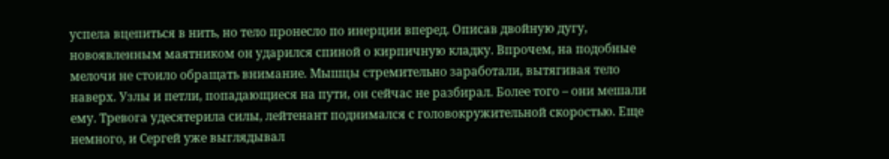успела вцепиться в нить, но тело пронесло по инерции вперед. Описав двойную дугу, новоявленным маятником он ударился спиной о кирпичную кладку. Впрочем, на подобные мелочи не стоило обращать внимание. Мышцы стремительно заработали, вытягивая тело наверх. Узлы и петли, попадающиеся на пути, он сейчас не разбирал. Более того – они мешали ему. Тревога удесятерила силы, лейтенант поднимался с головокружительной скоростью. Еще немного, и Сергей уже выглядывал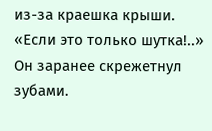из-за краешка крыши. «Если это только шутка!..» Он заранее скрежетнул зубами.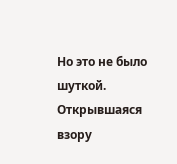Но это не было шуткой. Открывшаяся взору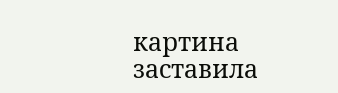картина заставила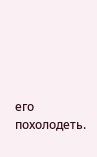его похолодеть.